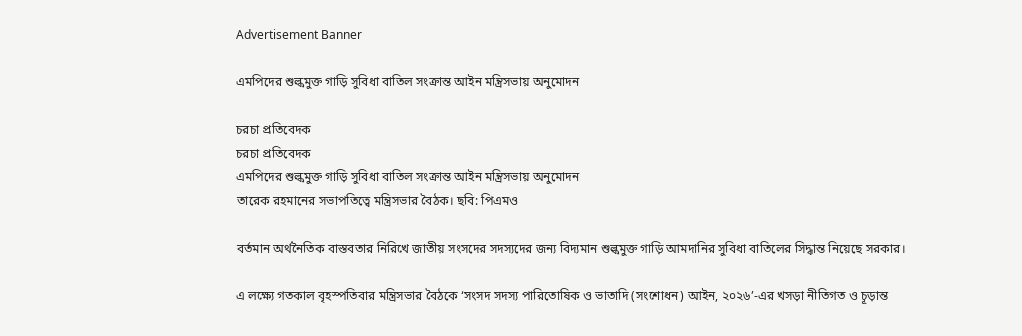Advertisement Banner

এমপিদের শুল্কমুক্ত গাড়ি সুবিধা বাতিল সংক্রান্ত আইন মন্ত্রিসভায় অনুমোদন

চরচা প্রতিবেদক
চরচা প্রতিবেদক
এমপিদের শুল্কমুক্ত গাড়ি সুবিধা বাতিল সংক্রান্ত আইন মন্ত্রিসভায় অনুমোদন
তারেক রহমানের সভাপতিত্বে মন্ত্রিসভার বৈঠক। ছবি: পিএমও

বর্তমান অর্থনৈতিক বাস্তবতার নিরিখে জাতীয় সংসদের সদস্যদের জন্য বিদ্যমান শুল্কমুক্ত গাড়ি আমদানির সুবিধা বাতিলের সিদ্ধান্ত নিয়েছে সরকার।

এ লক্ষ্যে গতকাল বৃহস্পতিবার মন্ত্রিসভার বৈঠকে ‘সংসদ সদস্য পারিতোষিক ও ভাতাদি (সংশোধন) আইন, ২০২৬’-এর খসড়া নীতিগত ও চূড়ান্ত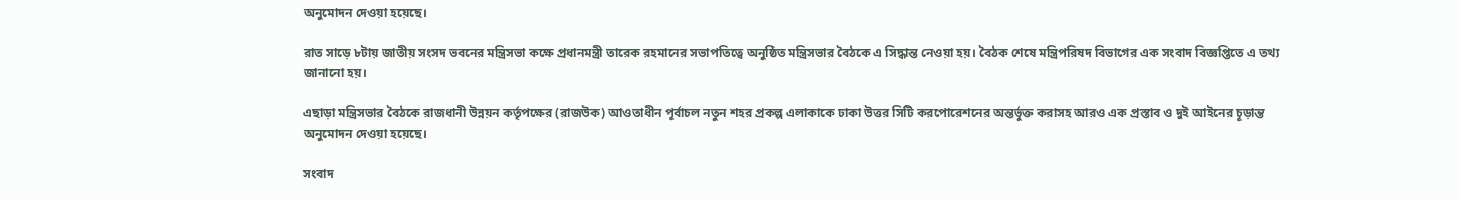অনুমোদন দেওয়া হয়েছে।

রাত সাড়ে ৮টায় জাতীয় সংসদ ভবনের মন্ত্রিসভা কক্ষে প্রধানমন্ত্রী তারেক রহমানের সভাপতিত্বে অনুষ্ঠিত মন্ত্রিসভার বৈঠকে এ সিদ্ধান্ত নেওয়া হয়। বৈঠক শেষে মন্ত্রিপরিষদ বিভাগের এক সংবাদ বিজ্ঞপ্তিতে এ তথ্য জানানো হয়।

এছাড়া মন্ত্রিসভার বৈঠকে রাজধানী উন্নয়ন কর্তৃপক্ষের (রাজউক) আওতাধীন পূর্বাচল নতুন শহর প্রকল্প এলাকাকে ঢাকা উত্তর সিটি করপোরেশনের অন্তর্ভুক্ত করাসহ আরও এক প্রস্তাব ও দুই আইনের চূড়ান্ত অনুমোদন দেওয়া হয়েছে।

সংবাদ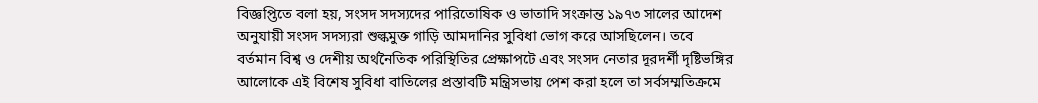বিজ্ঞপ্তিতে বলা হয়, সংসদ সদস্যদের পারিতোষিক ও ভাতাদি সংক্রান্ত ১৯৭৩ সালের আদেশ অনুযায়ী সংসদ সদস্যরা শুল্কমুক্ত গাড়ি আমদানির সুবিধা ভোগ করে আসছিলেন। তবে বর্তমান বিশ্ব ও দেশীয় অর্থনৈতিক পরিস্থিতির প্রেক্ষাপটে এবং সংসদ নেতার দূরদর্শী দৃষ্টিভঙ্গির আলোকে এই বিশেষ সুবিধা বাতিলের প্রস্তাবটি মন্ত্রিসভায় পেশ করা হলে তা সর্বসম্মতিক্রমে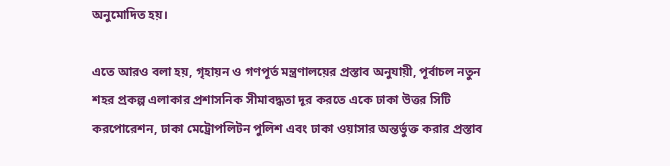অনুমোদিত হয়।

এতে আরও বলা হয়, গৃহায়ন ও গণপূর্ত মন্ত্রণালয়ের প্রস্তাব অনুযায়ী, পূর্বাচল নতুন শহর প্রকল্প এলাকার প্রশাসনিক সীমাবদ্ধতা দূর করতে একে ঢাকা উত্তর সিটি করপোরেশন, ঢাকা মেট্রোপলিটন পুলিশ এবং ঢাকা ওয়াসার অন্তর্ভুক্ত করার প্রস্তাব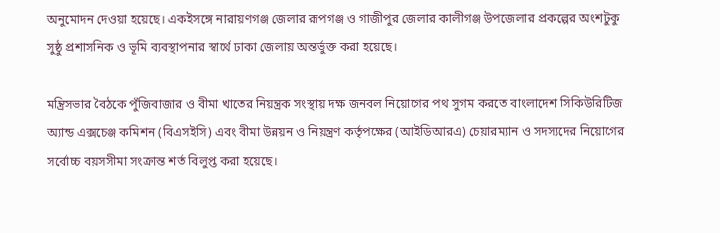অনুমোদন দেওয়া হয়েছে। একইসঙ্গে নারায়ণগঞ্জ জেলার রূপগঞ্জ ও গাজীপুর জেলার কালীগঞ্জ উপজেলার প্রকল্পের অংশটুকু সুষ্ঠু প্রশাসনিক ও ভূমি ব্যবস্থাপনার স্বার্থে ঢাকা জেলায় অন্তর্ভুক্ত করা হয়েছে।

মন্ত্রিসভার বৈঠকে পুঁজিবাজার ও বীমা খাতের নিয়ন্ত্রক সংস্থায় দক্ষ জনবল নিয়োগের পথ সুগম করতে বাংলাদেশ সিকিউরিটিজ অ্যান্ড এক্সচেঞ্জ কমিশন (বিএসইসি) এবং বীমা উন্নয়ন ও নিয়ন্ত্রণ কর্তৃপক্ষের (আইডিআরএ) চেয়ারম্যান ও সদস্যদের নিয়োগের সর্বোচ্চ বয়সসীমা সংক্রান্ত শর্ত বিলুপ্ত করা হয়েছে।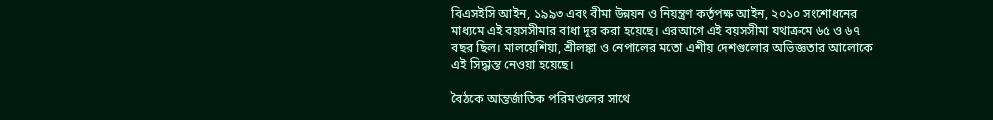বিএসইসি আইন, ১৯৯৩ এবং বীমা উন্নয়ন ও নিয়ন্ত্রণ কর্তৃপক্ষ আইন, ২০১০ সংশোধনের মাধ্যমে এই বয়সসীমার বাধা দূর করা হয়েছে। এরআগে এই বয়সসীমা যথাক্রমে ৬৫ ও ৬৭ বছর ছিল। মালয়েশিয়া, শ্রীলঙ্কা ও নেপালের মতো এশীয় দেশগুলোর অভিজ্ঞতার আলোকে এই সিদ্ধান্ত নেওয়া হয়েছে।

বৈঠকে আন্তর্জাতিক পরিমণ্ডলের সাথে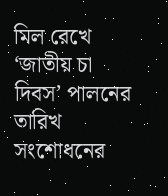মিল রেখে ‘জাতীয় চা দিবস’ পালনের তারিখ সংশোধনের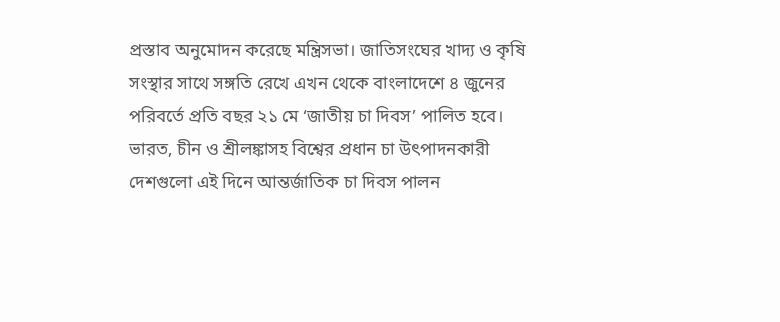প্রস্তাব অনুমোদন করেছে মন্ত্রিসভা। জাতিসংঘের খাদ্য ও কৃষি সংস্থার সাথে সঙ্গতি রেখে এখন থেকে বাংলাদেশে ৪ জুনের পরিবর্তে প্রতি বছর ২১ মে ‘জাতীয় চা দিবস’ পালিত হবে। ভারত, চীন ও শ্রীলঙ্কাসহ বিশ্বের প্রধান চা উৎপাদনকারী দেশগুলো এই দিনে আন্তর্জাতিক চা দিবস পালন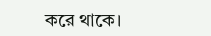করে থাকে।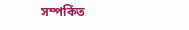সম্পর্কিত